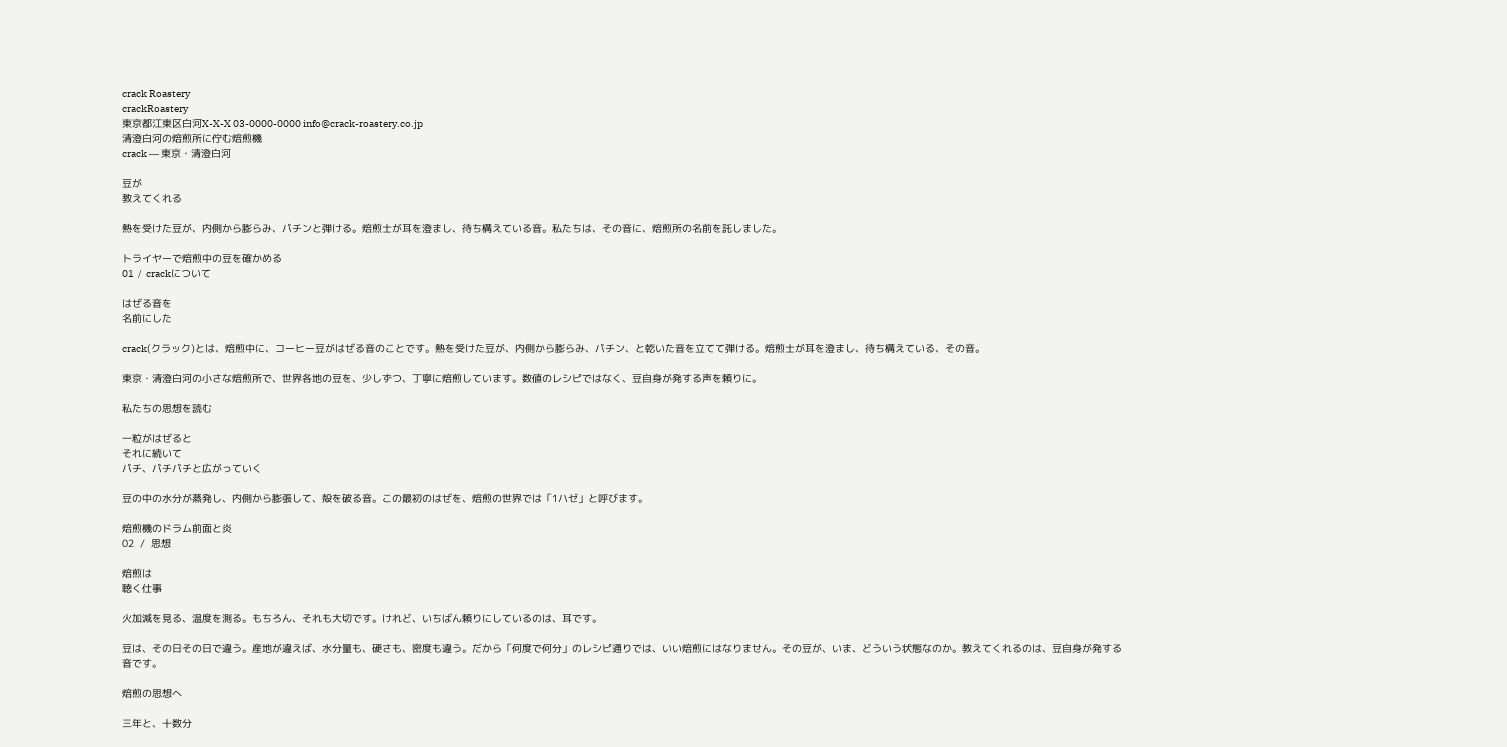crack Roastery
crackRoastery
東京都江東区白河X-X-X 03-0000-0000 info@crack-roastery.co.jp
清澄白河の焙煎所に佇む焙煎機
crack ― 東京・清澄白河

豆が
教えてくれる

熱を受けた豆が、内側から膨らみ、パチンと弾ける。焙煎士が耳を澄まし、待ち構えている音。私たちは、その音に、焙煎所の名前を託しました。

トライヤーで焙煎中の豆を確かめる
01  /  crackについて

はぜる音を
名前にした

crack(クラック)とは、焙煎中に、コーヒー豆がはぜる音のことです。熱を受けた豆が、内側から膨らみ、パチン、と乾いた音を立てて弾ける。焙煎士が耳を澄まし、待ち構えている、その音。

東京・清澄白河の小さな焙煎所で、世界各地の豆を、少しずつ、丁寧に焙煎しています。数値のレシピではなく、豆自身が発する声を頼りに。

私たちの思想を読む

一粒がはぜると
それに続いて
パチ、パチパチと広がっていく

豆の中の水分が蒸発し、内側から膨張して、殻を破る音。この最初のはぜを、焙煎の世界では「1ハゼ」と呼びます。

焙煎機のドラム前面と炎
02  /  思想

焙煎は
聴く仕事

火加減を見る、温度を測る。もちろん、それも大切です。けれど、いちばん頼りにしているのは、耳です。

豆は、その日その日で違う。産地が違えば、水分量も、硬さも、密度も違う。だから「何度で何分」のレシピ通りでは、いい焙煎にはなりません。その豆が、いま、どういう状態なのか。教えてくれるのは、豆自身が発する音です。

焙煎の思想へ

三年と、十数分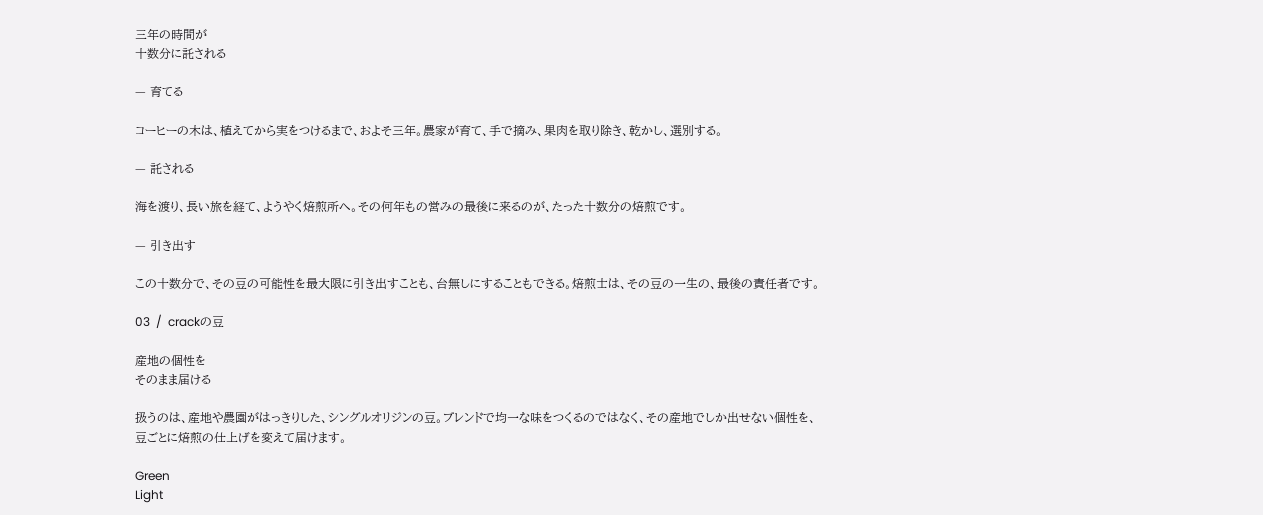三年の時間が
十数分に託される

— 育てる

コーヒーの木は、植えてから実をつけるまで、およそ三年。農家が育て、手で摘み、果肉を取り除き、乾かし、選別する。

— 託される

海を渡り、長い旅を経て、ようやく焙煎所へ。その何年もの営みの最後に来るのが、たった十数分の焙煎です。

— 引き出す

この十数分で、その豆の可能性を最大限に引き出すことも、台無しにすることもできる。焙煎士は、その豆の一生の、最後の責任者です。

03  /  crackの豆

産地の個性を
そのまま届ける

扱うのは、産地や農園がはっきりした、シングルオリジンの豆。ブレンドで均一な味をつくるのではなく、その産地でしか出せない個性を、豆ごとに焙煎の仕上げを変えて届けます。

Green
Light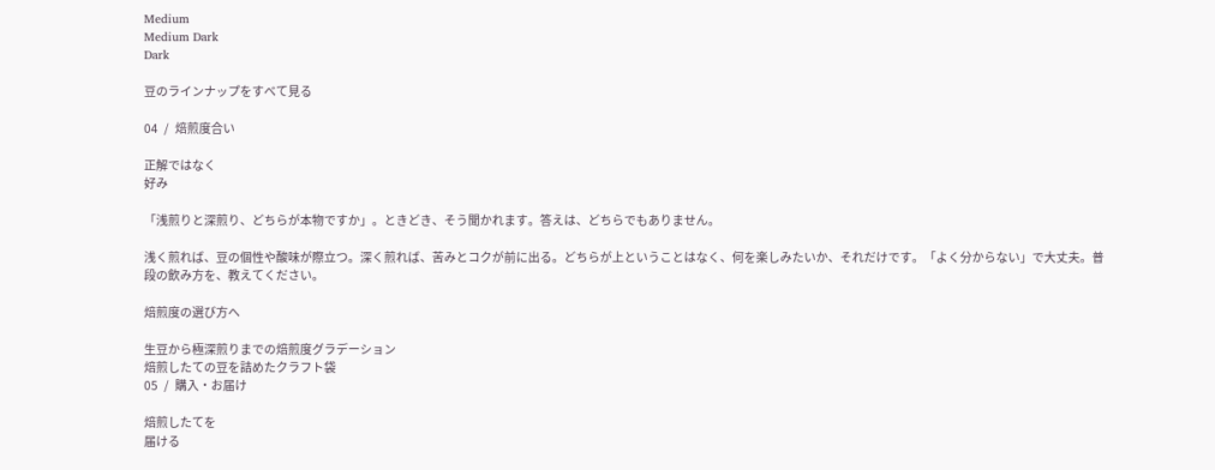Medium
Medium Dark
Dark

豆のラインナップをすべて見る

04  /  焙煎度合い

正解ではなく
好み

「浅煎りと深煎り、どちらが本物ですか」。ときどき、そう聞かれます。答えは、どちらでもありません。

浅く煎れば、豆の個性や酸味が際立つ。深く煎れば、苦みとコクが前に出る。どちらが上ということはなく、何を楽しみたいか、それだけです。「よく分からない」で大丈夫。普段の飲み方を、教えてください。

焙煎度の選び方へ

生豆から極深煎りまでの焙煎度グラデーション
焙煎したての豆を詰めたクラフト袋
05  /  購入・お届け

焙煎したてを
届ける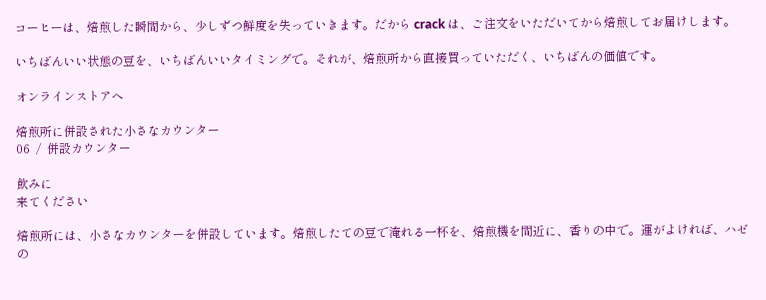コーヒーは、焙煎した瞬間から、少しずつ鮮度を失っていきます。だから crack は、ご注文をいただいてから焙煎してお届けします。

いちばんいい状態の豆を、いちばんいいタイミングで。それが、焙煎所から直接買っていただく、いちばんの価値です。

オンラインストアへ

焙煎所に併設された小さなカウンター
06  /  併設カウンター

飲みに
来てください

焙煎所には、小さなカウンターを併設しています。焙煎したての豆で淹れる一杯を、焙煎機を間近に、香りの中で。運がよければ、ハゼの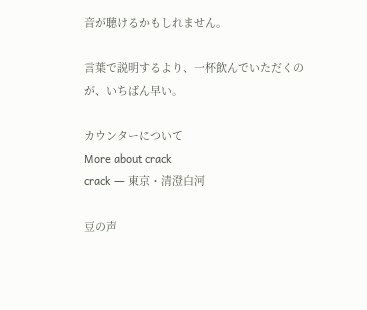音が聴けるかもしれません。

言葉で説明するより、一杯飲んでいただくのが、いちばん早い。

カウンターについて
More about crack
crack ― 東京・清澄白河

豆の声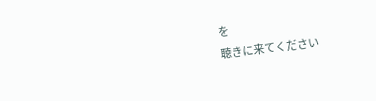を
聴きに来てください